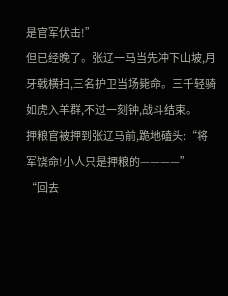是官军伏击!”
但已经晚了。张辽一马当先冲下山坡,月牙戟横扫,三名护卫当场毙命。三千轻骑如虎入羊群,不过一刻钟,战斗结束。
押粮官被押到张辽马前,跪地磕头:“将军饶命!小人只是押粮的————”
“回去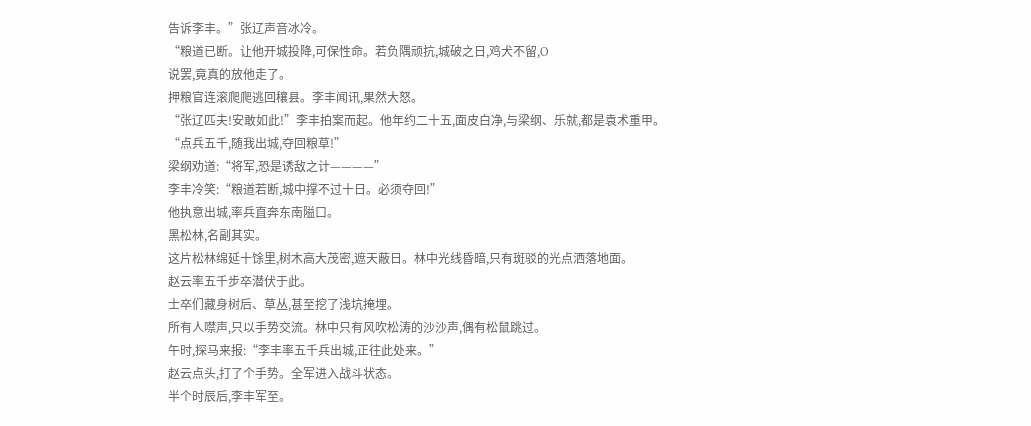告诉李丰。”张辽声音冰冷。
“粮道已断。让他开城投降,可保性命。若负隅顽抗,城破之日,鸡犬不留,O
说罢,竟真的放他走了。
押粮官连滚爬爬逃回穰县。李丰闻讯,果然大怒。
“张辽匹夫!安敢如此!”李丰拍案而起。他年约二十五,面皮白净,与梁纲、乐就,都是袁术重甲。
“点兵五千,随我出城,夺回粮草!”
梁纲劝道:“将军,恐是诱敌之计————”
李丰冷笑:“粮道若断,城中撑不过十日。必须夺回!”
他执意出城,率兵直奔东南隘口。
黑松林,名副其实。
这片松林绵延十馀里,树木高大茂密,遮天蔽日。林中光线昏暗,只有斑驳的光点洒落地面。
赵云率五千步卒潜伏于此。
士卒们藏身树后、草丛,甚至挖了浅坑掩埋。
所有人噤声,只以手势交流。林中只有风吹松涛的沙沙声,偶有松鼠跳过。
午时,探马来报:“李丰率五千兵出城,正往此处来。”
赵云点头,打了个手势。全军进入战斗状态。
半个时辰后,李丰军至。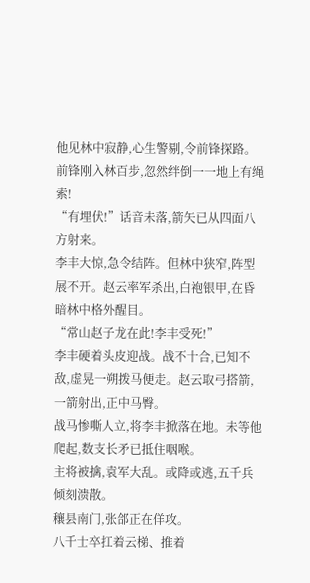他见林中寂静,心生警剔,令前锋探路。前锋刚入林百步,忽然绊倒一一地上有绳索!
“有埋伏!”话音未落,箭矢已从四面八方射来。
李丰大惊,急令结阵。但林中狭窄,阵型展不开。赵云率军杀出,白袍银甲,在昏暗林中格外醒目。
“常山赵子龙在此!李丰受死!”
李丰硬着头皮迎战。战不十合,已知不敌,虚晃一朔拨马便走。赵云取弓搭箭,一箭射出,正中马臀。
战马惨嘶人立,将李丰掀落在地。未等他爬起,数支长矛已抵住咽喉。
主将被擒,袁军大乱。或降或逃,五千兵倾刻溃散。
穰县南门,张郃正在佯攻。
八千士卒扛着云梯、推着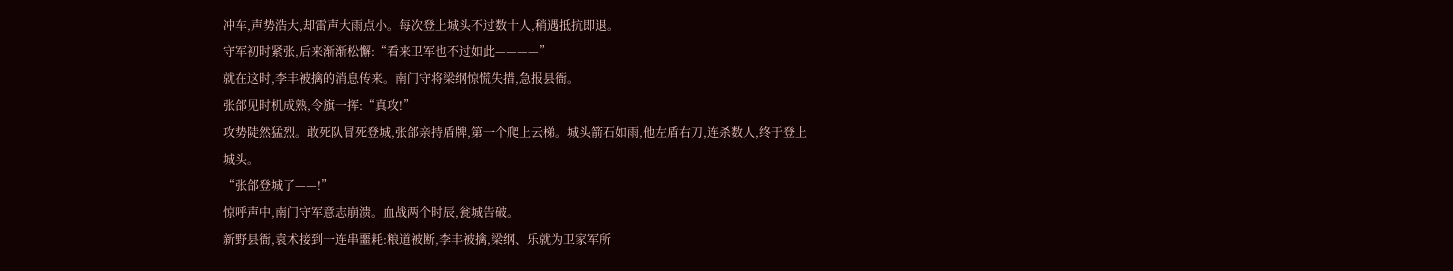冲车,声势浩大,却雷声大雨点小。每次登上城头不过数十人,稍遇抵抗即退。
守军初时紧张,后来渐渐松懈:“看来卫军也不过如此————”
就在这时,李丰被擒的消息传来。南门守将梁纲惊慌失措,急报县衙。
张郃见时机成熟,令旗一挥:“真攻!”
攻势陡然猛烈。敢死队冒死登城,张郃亲持盾牌,第一个爬上云梯。城头箭石如雨,他左盾右刀,连杀数人,终于登上城头。
“张郃登城了——!”
惊呼声中,南门守军意志崩溃。血战两个时辰,瓮城告破。
新野县衙,袁术接到一连串噩耗:粮道被断,李丰被擒,梁纲、乐就为卫家军所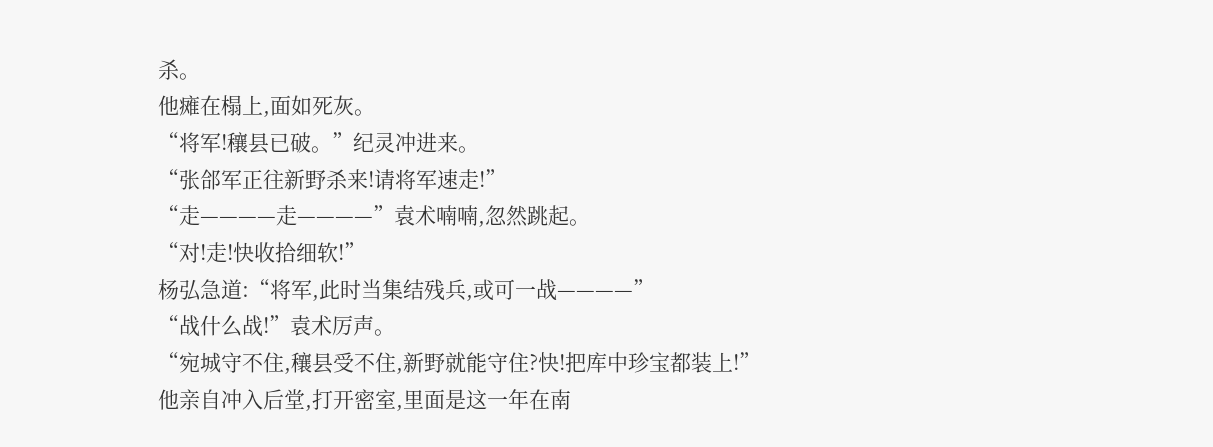杀。
他瘫在榻上,面如死灰。
“将军!穰县已破。”纪灵冲进来。
“张郃军正往新野杀来!请将军速走!”
“走————走————”袁术喃喃,忽然跳起。
“对!走!快收拾细软!”
杨弘急道:“将军,此时当集结残兵,或可一战————”
“战什么战!”袁术厉声。
“宛城守不住,穰县受不住,新野就能守住?快!把库中珍宝都装上!”
他亲自冲入后堂,打开密室,里面是这一年在南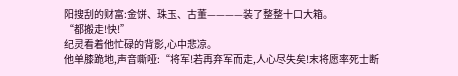阳搜刮的财富:金饼、珠玉、古董————装了整整十口大箱。
“都搬走!快!”
纪灵看着他忙碌的背影,心中悲凉。
他单膝跪地,声音嘶哑:“将军!若再弃军而走,人心尽失矣!末将愿率死士断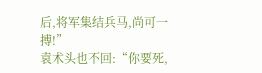后,将军集结兵马,尚可一搏!”
袁术头也不回:“你要死,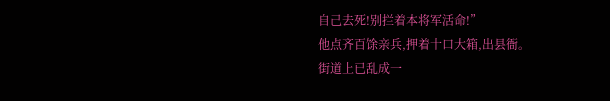自己去死!别拦着本将军活命!”
他点齐百馀亲兵,押着十口大箱,出县衙。
街道上已乱成一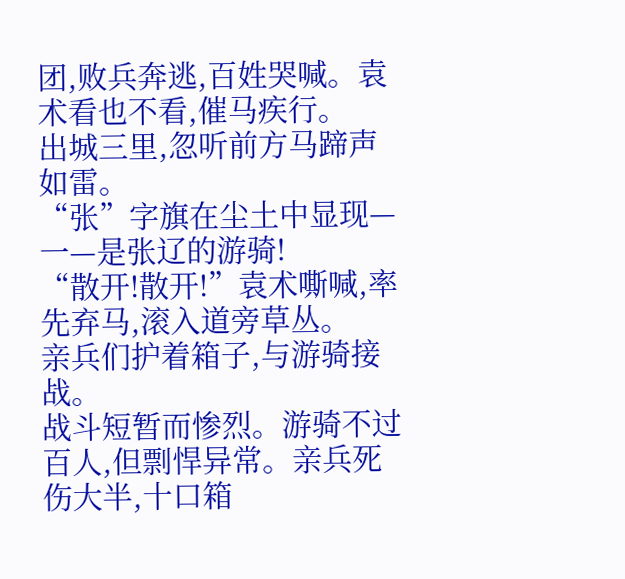团,败兵奔逃,百姓哭喊。袁术看也不看,催马疾行。
出城三里,忽听前方马蹄声如雷。
“张”字旗在尘土中显现—一—是张辽的游骑!
“散开!散开!”袁术嘶喊,率先弃马,滚入道旁草丛。
亲兵们护着箱子,与游骑接战。
战斗短暂而惨烈。游骑不过百人,但剽悍异常。亲兵死伤大半,十口箱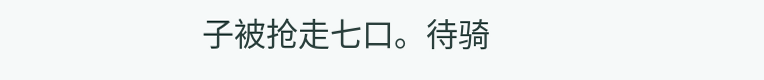子被抢走七口。待骑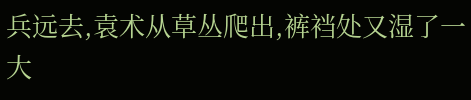兵远去,袁术从草丛爬出,裤裆处又湿了一大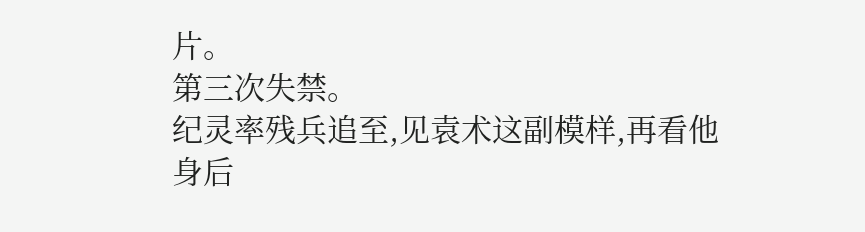片。
第三次失禁。
纪灵率残兵追至,见袁术这副模样,再看他身后